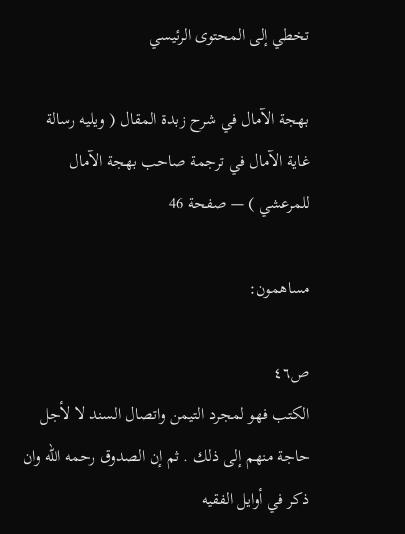تخطي إلى المحتوى الرئيسي

بهجة الآمال في شرح زبدة المقال ( ويليه رسالة غاية الآمال في ترجمة صاحب بهجة الآمال للمرعشي ) — صفحة 46

مساهمون:

ص٤٦
الكتب فهو لمجرد التيمن واتصال السند لا لأجل حاجة منهم إلى ذلك . ثم إن الصدوق رحمه اللّه وان ذكر في أوايل الفقيه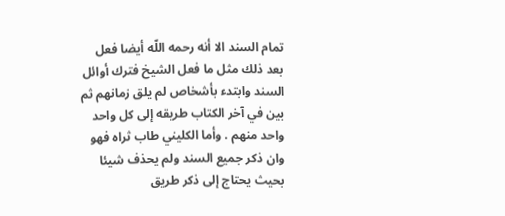تمام السند الا أنه رحمه اللّه أيضا فعل بعد ذلك مثل ما فعل الشيخ فترك أوائل السند وابتدء بأشخاص لم يلق زمانهم ثم بين في آخر الكتاب طريقه إلى كل واحد واحد منهم . وأما الكليني طاب ثراه فهو وان ذكر جميع السند ولم يحذف شيئا بحيث يحتاج إلى ذكر طريق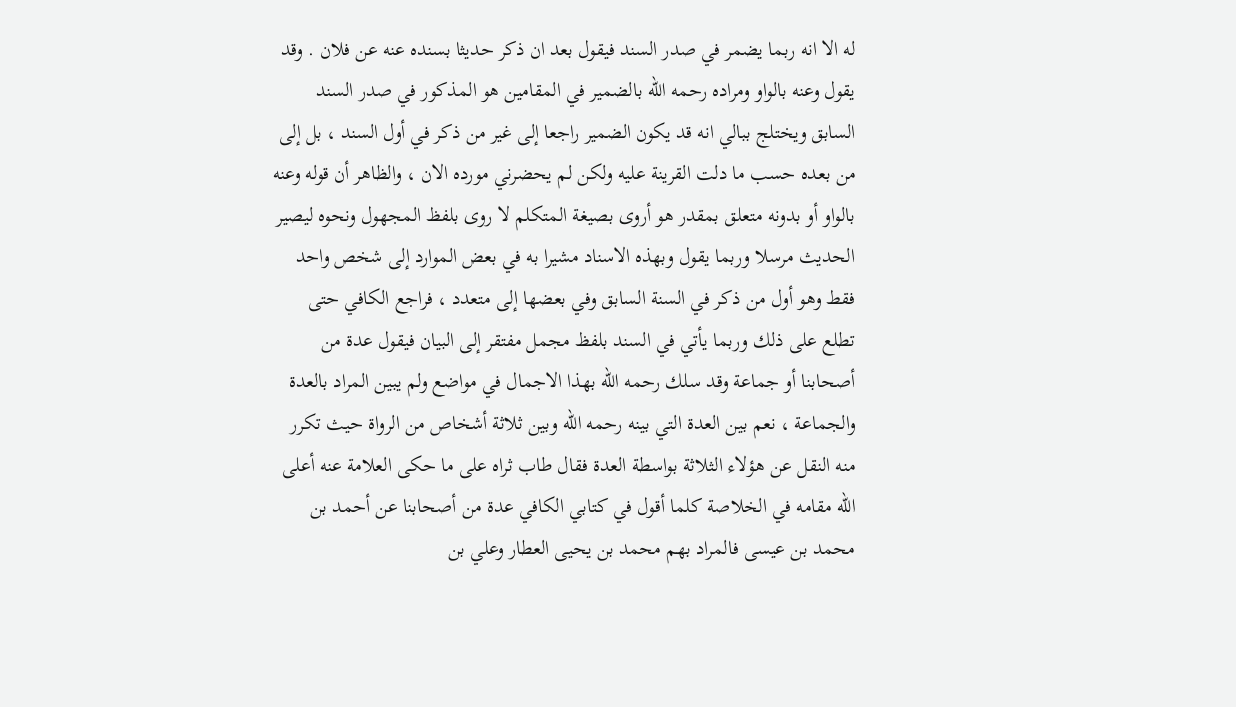له الا انه ربما يضمر في صدر السند فيقول بعد ان ذكر حديثا بسنده عنه عن فلان . وقد يقول وعنه بالواو ومراده رحمه اللّه بالضمير في المقامين هو المذكور في صدر السند السابق ويختلج ببالي انه قد يكون الضمير راجعا إلى غير من ذكر في أول السند ، بل إلى من بعده حسب ما دلت القرينة عليه ولكن لم يحضرني مورده الان ، والظاهر أن قوله وعنه بالواو أو بدونه متعلق بمقدر هو أروى بصيغة المتكلم لا روى بلفظ المجهول ونحوه ليصير الحديث مرسلا وربما يقول وبهذه الاسناد مشيرا به في بعض الموارد إلى شخص واحد فقط وهو أول من ذكر في السنة السابق وفي بعضها إلى متعدد ، فراجع الكافي حتى تطلع على ذلك وربما يأتي في السند بلفظ مجمل مفتقر إلى البيان فيقول عدة من أصحابنا أو جماعة وقد سلك رحمه اللّه بهذا الاجمال في مواضع ولم يبين المراد بالعدة والجماعة ، نعم بين العدة التي بينه رحمه اللّه وبين ثلاثة أشخاص من الرواة حيث تكرر منه النقل عن هؤلاء الثلاثة بواسطة العدة فقال طاب ثراه على ما حكى العلامة عنه أعلى اللّه مقامه في الخلاصة كلما أقول في كتابي الكافي عدة من أصحابنا عن أحمد بن محمد بن عيسى فالمراد بهم محمد بن يحيى العطار وعلي بن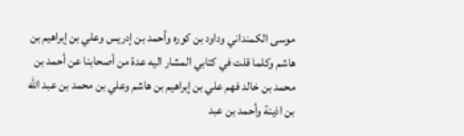موسى الكمنداني وداود بن كوره وأحمد بن إدريس وعلي بن إبراهيم بن هاشم وكلما قلت في كتابي المشار اليه عدة من أصحابنا عن أحمد بن محمد بن خالد فهم علي بن إبراهيم بن هاشم وعلي بن محمد بن عبد اللّه بن اذينة وأحمد بن عبد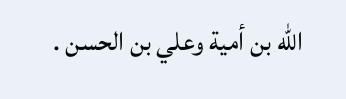اللّه بن أمية وعلي بن الحسن .